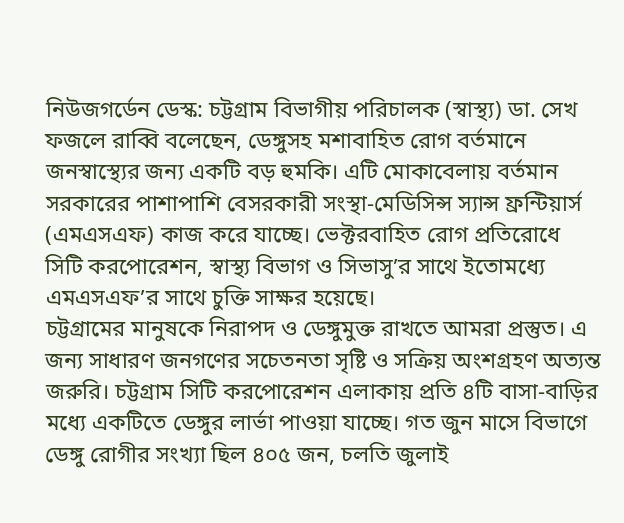নিউজগর্ডেন ডেস্ক: চট্টগ্রাম বিভাগীয় পরিচালক (স্বাস্থ্য) ডা. সেখ ফজলে রাব্বি বলেছেন, ডেঙ্গুসহ মশাবাহিত রোগ বর্তমানে জনস্বাস্থ্যের জন্য একটি বড় হুমকি। এটি মোকাবেলায় বর্তমান সরকারের পাশাপাশি বেসরকারী সংস্থা-মেডিসিন্স স্যান্স ফ্রন্টিয়ার্স (এমএসএফ) কাজ করে যাচ্ছে। ভেক্টরবাহিত রোগ প্রতিরোধে সিটি করপোরেশন, স্বাস্থ্য বিভাগ ও সিভাসু’র সাথে ইতোমধ্যে এমএসএফ’র সাথে চুক্তি সাক্ষর হয়েছে।
চট্টগ্রামের মানুষকে নিরাপদ ও ডেঙ্গুমুক্ত রাখতে আমরা প্রস্তুত। এ জন্য সাধারণ জনগণের সচেতনতা সৃষ্টি ও সক্রিয় অংশগ্রহণ অত্যন্ত জরুরি। চট্টগ্রাম সিটি করপোরেশন এলাকায় প্রতি ৪টি বাসা-বাড়ির মধ্যে একটিতে ডেঙ্গুর লার্ভা পাওয়া যাচ্ছে। গত জুন মাসে বিভাগে ডেঙ্গু রোগীর সংখ্যা ছিল ৪০৫ জন, চলতি জুলাই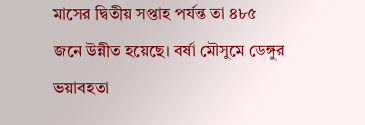মাসের দ্বিতীয় সপ্তাহ পর্যন্ত তা ৪৮৫ জনে উন্নীত হয়েছে। বর্ষা মৌসুমে ডেঙ্গুর ভয়াবহতা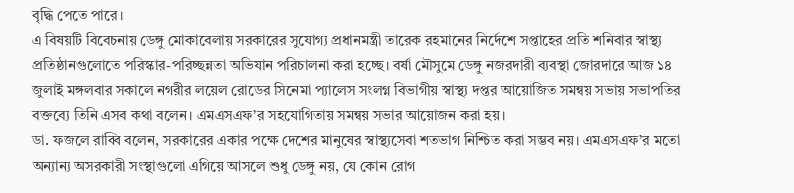বৃদ্ধি পেতে পারে।
এ বিষয়টি বিবেচনায় ডেঙ্গু মোকাবেলায় সরকারের সুযোগ্য প্রধানমন্ত্রী তারেক রহমানের নির্দেশে সপ্তাহের প্রতি শনিবার স্বাস্থ্য প্রতিষ্ঠানগুলোতে পরিস্কার-পরিচ্ছন্নতা অভিযান পরিচালনা করা হচ্ছে। বর্ষা মৌসুমে ডেঙ্গু নজরদারী ব্যবস্থা জোরদারে আজ ১৪ জুলাই মঙ্গলবার সকালে নগরীর লয়েল রোডের সিনেমা প্যালেস সংলগ্ন বিভাগীয় স্বাস্থ্য দপ্তর আয়োজিত সমন্বয় সভায় সভাপতির বক্তব্যে তিনি এসব কথা বলেন। এমএসএফ’র সহযোগিতায় সমন্বয় সভার আয়োজন করা হয়।
ডা. ফজলে রাব্বি বলেন, সরকারের একার পক্ষে দেশের মানুষের স্বাস্থ্যসেবা শতভাগ নিশ্চিত করা সম্ভব নয়। এমএসএফ’র মতো অন্যান্য অসরকারী সংস্থাগুলো এগিয়ে আসলে শুধু ডেঙ্গু নয়, যে কোন রোগ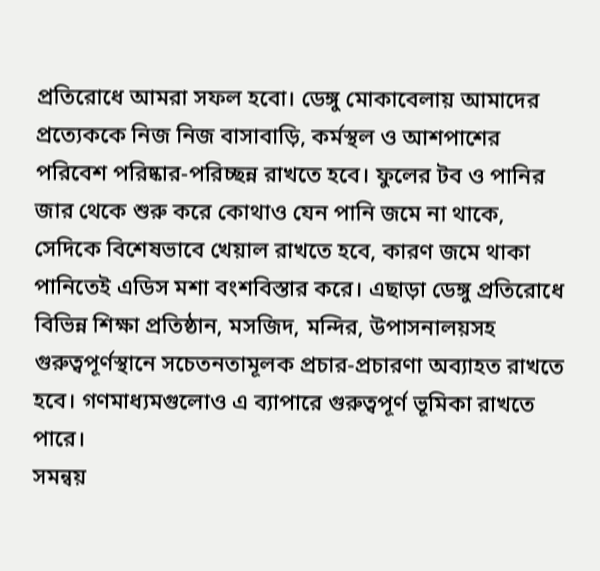প্রতিরোধে আমরা সফল হবো। ডেঙ্গু মোকাবেলায় আমাদের প্রত্যেককে নিজ নিজ বাসাবাড়ি, কর্মস্থল ও আশপাশের পরিবেশ পরিষ্কার-পরিচ্ছন্ন রাখতে হবে। ফুলের টব ও পানির জার থেকে শুরু করে কোথাও যেন পানি জমে না থাকে, সেদিকে বিশেষভাবে খেয়াল রাখতে হবে, কারণ জমে থাকা পানিতেই এডিস মশা বংশবিস্তার করে। এছাড়া ডেঙ্গু প্রতিরোধে বিভিন্ন শিক্ষা প্রতিষ্ঠান, মসজিদ, মন্দির, উপাসনালয়সহ গুরুত্বপূর্ণস্থানে সচেতনতামূলক প্রচার-প্রচারণা অব্যাহত রাখতে হবে। গণমাধ্যমগুলোও এ ব্যাপারে গুরুত্বপূর্ণ ভূমিকা রাখতে পারে।
সমন্বয়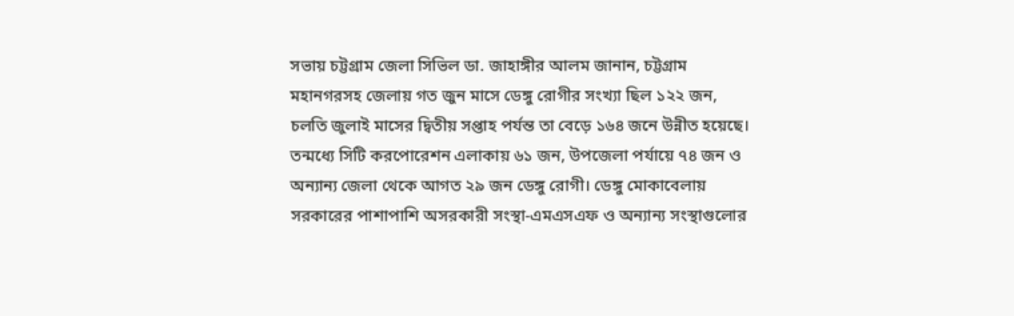সভায় চট্টগ্রাম জেলা সিভিল ডা. জাহাঙ্গীর আলম জানান, চট্টগ্রাম মহানগরসহ জেলায় গত জুন মাসে ডেঙ্গু রোগীর সংখ্যা ছিল ১২২ জন, চলতি জুলাই মাসের দ্বিতীয় সপ্তাহ পর্যন্ত তা বেড়ে ১৬৪ জনে উন্নীত হয়েছে। তন্মধ্যে সিটি করপোরেশন এলাকায় ৬১ জন, উপজেলা পর্যায়ে ৭৪ জন ও অন্যান্য জেলা থেকে আগত ২৯ জন ডেঙ্গু রোগী। ডেঙ্গু মোকাবেলায় সরকারের পাশাপাশি অসরকারী সংস্থা-এমএসএফ ও অন্যান্য সংস্থাগুলোর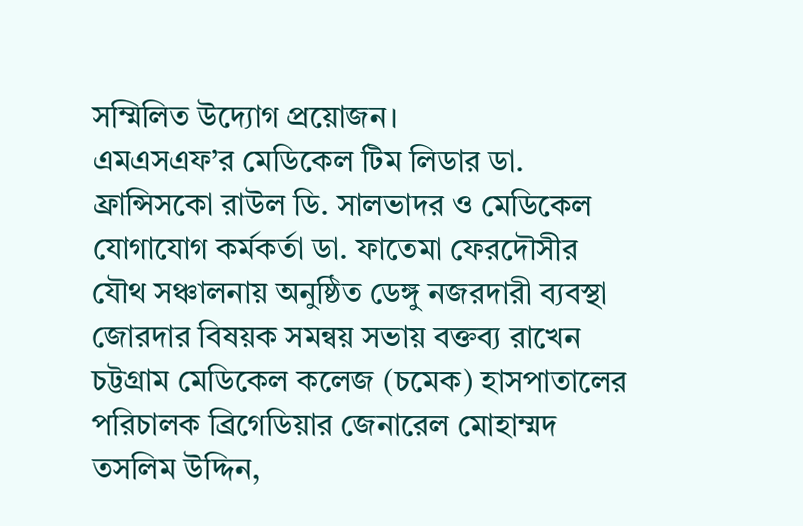সম্মিলিত উদ্যোগ প্রয়োজন।
এমএসএফ’র মেডিকেল টিম লিডার ডা. ফ্রান্সিসকো রাউল ডি. সালভাদর ও মেডিকেল যোগাযোগ কর্মকর্তা ডা. ফাতেমা ফেরদৌসীর যৌথ সঞ্চালনায় অনুষ্ঠিত ডেঙ্গু নজরদারী ব্যবস্থা জোরদার বিষয়ক সমন্বয় সভায় বক্তব্য রাখেন চট্টগ্রাম মেডিকেল কলেজ (চমেক) হাসপাতালের পরিচালক ব্রিগেডিয়ার জেনারেল মোহাম্মদ তসলিম উদ্দিন,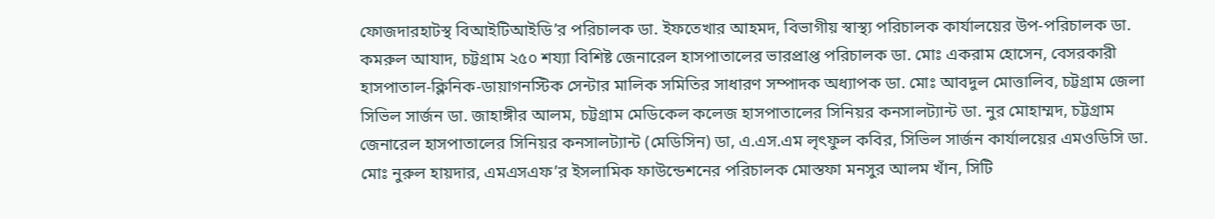ফোজদারহাটস্থ বিআইটিআইডি’র পরিচালক ডা. ইফতেখার আহমদ, বিভাগীয় স্বাস্থ্য পরিচালক কার্যালয়ের উপ-পরিচালক ডা. কমরুল আযাদ, চট্টগ্রাম ২৫০ শয্যা বিশিষ্ট জেনারেল হাসপাতালের ভারপ্রাপ্ত পরিচালক ডা. মোঃ একরাম হোসেন, বেসরকারী হাসপাতাল-ক্লিনিক-ডায়াগনস্টিক সেন্টার মালিক সমিতির সাধারণ সম্পাদক অধ্যাপক ডা. মোঃ আবদুল মোত্তালিব, চট্টগ্রাম জেলা সিভিল সার্জন ডা. জাহাঙ্গীর আলম, চট্টগ্রাম মেডিকেল কলেজ হাসপাতালের সিনিয়র কনসালট্যান্ট ডা. নুর মোহাম্মদ, চট্টগ্রাম জেনারেল হাসপাতালের সিনিয়র কনসালট্যান্ট (মেডিসিন) ডা, এ.এস.এম লৃৎফুল কবির, সিভিল সার্জন কার্যালয়ের এমওডিসি ডা. মোঃ নুরুল হায়দার, এমএসএফ’র ইসলামিক ফাউন্ডেশনের পরিচালক মোস্তফা মনসুর আলম খাঁন, সিটি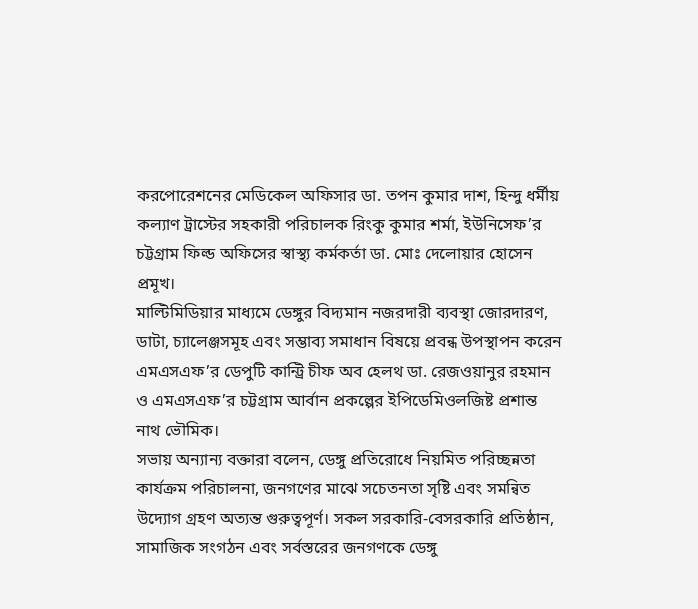করপোরেশনের মেডিকেল অফিসার ডা. তপন কুমার দাশ, হিন্দু ধর্মীয় কল্যাণ ট্রাস্টের সহকারী পরিচালক রিংকু কুমার শর্মা, ইউনিসেফ’র চট্টগ্রাম ফিল্ড অফিসের স্বাস্থ্য কর্মকর্তা ডা. মোঃ দেলোয়ার হোসেন প্রমূখ।
মাল্টিমিডিয়ার মাধ্যমে ডেঙ্গুর বিদ্যমান নজরদারী ব্যবস্থা জোরদারণ, ডাটা, চ্যালেঞ্জসমূহ এবং সম্ভাব্য সমাধান বিষয়ে প্রবন্ধ উপস্থাপন করেন এমএসএফ’র ডেপুটি কান্ট্রি চীফ অব হেলথ ডা. রেজওয়ানুর রহমান ও এমএসএফ’র চট্টগ্রাম আর্বান প্রকল্পের ইপিডেমিওলজিষ্ট প্রশান্ত নাথ ভৌমিক।
সভায় অন্যান্য বক্তারা বলেন, ডেঙ্গু প্রতিরোধে নিয়মিত পরিচ্ছন্নতা কার্যক্রম পরিচালনা, জনগণের মাঝে সচেতনতা সৃষ্টি এবং সমন্বিত উদ্যোগ গ্রহণ অত্যন্ত গুরুত্বপূর্ণ। সকল সরকারি-বেসরকারি প্রতিষ্ঠান, সামাজিক সংগঠন এবং সর্বস্তরের জনগণকে ডেঙ্গু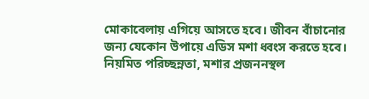মোকাবেলায় এগিয়ে আসতে হবে। জীবন বাঁচানোর জন্য যেকোন উপায়ে এডিস মশা ধ্বংস করতে হবে। নিয়মিত পরিচ্ছন্নতা, মশার প্রজননস্থল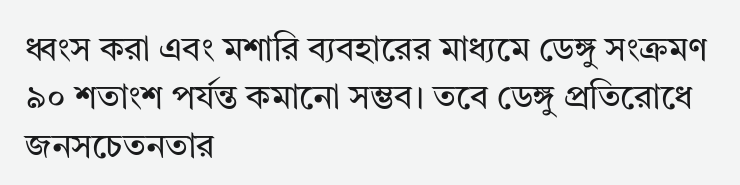ধ্বংস করা এবং মশারি ব্যবহারের মাধ্যমে ডেঙ্গু সংক্রমণ ৯০ শতাংশ পর্যন্ত কমানো সম্ভব। তবে ডেঙ্গু প্রতিরোধে জনসচেতনতার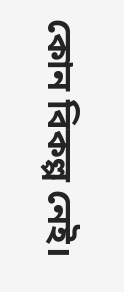কোন বিকল্প নেই।